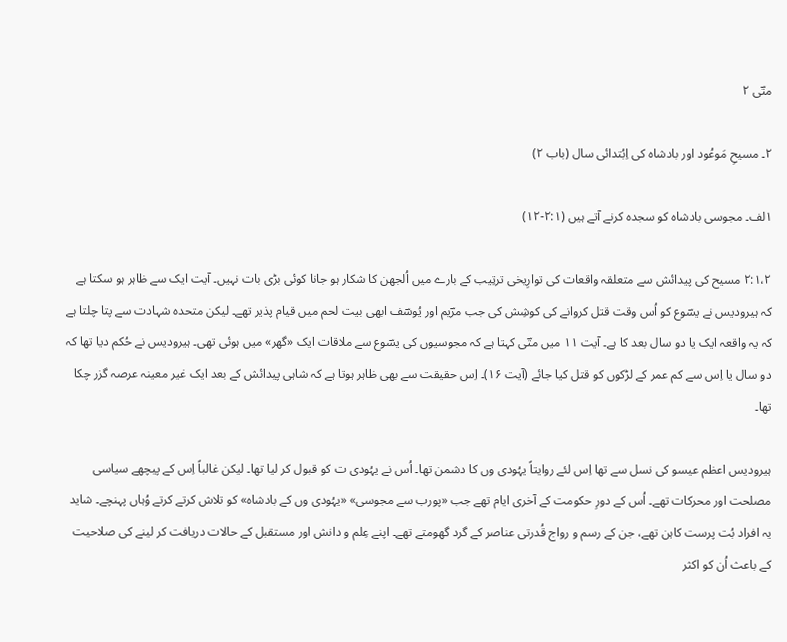متؔی ۲

۲۔ مسیحِ مَوعُود اور بادشاہ کی اِبُتدائی سال (باب ۲)

۱لف۔ مجوسی بادشاہ کو سجدہ کرنے آتے ہیں (۲:۱-۱۲)

۲:۱،۲ مسیح کی پیدائش سے متعلقہ واقعات کی توارِیخی ترتِیب کے بارے میں اُلجھن کا شکار ہو جانا کوئی بڑی بات نہیں۔ آیت ایک سے ظاہر ہو سکتا ہے کہ ہیرودیس نے یسؔوع کو اُس وقت قتل کروانے کی کوشِش کی جب مرؔیم اور یُوسؔف ابھی بیت لحم میں قیام پذیر تھے۔ لیکن متحدہ شہادت سے پتا چلتا ہے کہ یہ واقعہ ایک یا دو سال بعد کا ہے۔ آیت ۱۱ میں متؔی کہتا ہے کہ مجوسیوں کی یسؔوع سے ملاقات ایک «گھر» میں ہوئی تھی۔ ہیرودیس نے حُکم دیا تھا کہ دو سال یا اِس سے کم عمر کے لڑکوں کو قتل کیا جائے (آیت ۱۶)۔ اِس حقیقت سے بھی ظاہر ہوتا ہے کہ شاہی پیدائش کے بعد ایک غیر معینہ عرصہ گزر چکا تھا۔

ہیرودیس اعظم عیسو کی نسل سے تھا اِس لئے روایتاً یہُودی وں کا دشمن تھا۔ اُس نے یہُودی ت کو قبول کر لیا تھا۔ لیکن غالباً اِس کے پیچھے سیاسی مصلحت اور محرکات تھے۔ اُس کے دورِ حکومت کے آخری ایام تھے جب «پورب سے مجوسی» «یہُودی وں کے بادشاہ» کو تلاش کرتے کرتے وُہاں پہنچے۔ شاید یہ افراد بُت پرست کاہن تھے، جن کے رسم و رواج قُدرتی عناصر کے گرد گھومتے تھے۔ اپنے عِلم و دانش اور مستقبل کے حالات دریافت کر لینے کی صلاحیت کے باعث اُن کو اکثر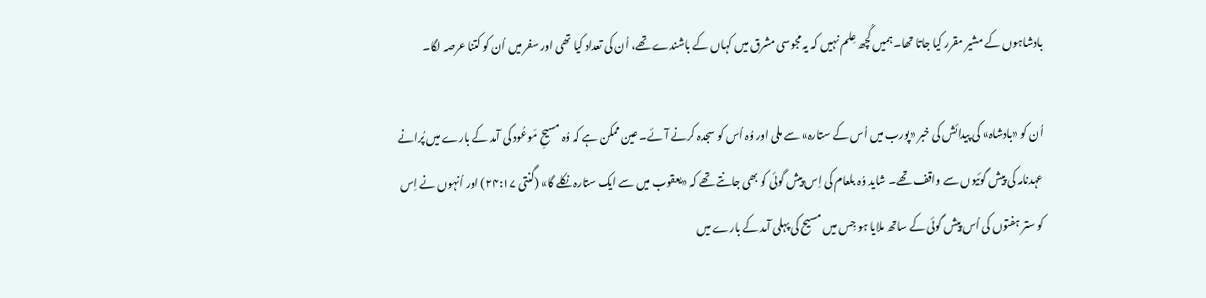بادشاہوں کے مشیر مقرر کیا جاتا تھا۔ ہمیں کُچھ عِلم نہیں کہ یہ مجوسی مشرق میں کہاں کے باشندے تھے، اُن کی تعداد کیا تھی اور سفر میں اُن کو کتنا عرصہ لگا۔

اُن کو «بادشاہ» کی پیدائش کی خبر «پورب میں اُس کے ستارہ» سے ملی اور وُہ اُس کو سجدہ کرنے آئے۔ عین ممکن ہے کہ وُہ مسیحِ مَوعُود کی آمد کے بارے میں پُرانے عہدنامہ کی پیش گوئیوں سے واقف تھے۔ شاید وُہ بلعام کی اِس پیش گوئی کو بھی جانتے تھے کہ «یعقوب میں سے ایک ستارہ نکلے گا» (گنتی ۲۴:۱۷) اور اُنہوں نے اِس کو ستر ہفتوں کی اُس پیش گوئی کے ساتھ ملایا ہو جِس میں مسیح کی پہلی آمد کے بارے میں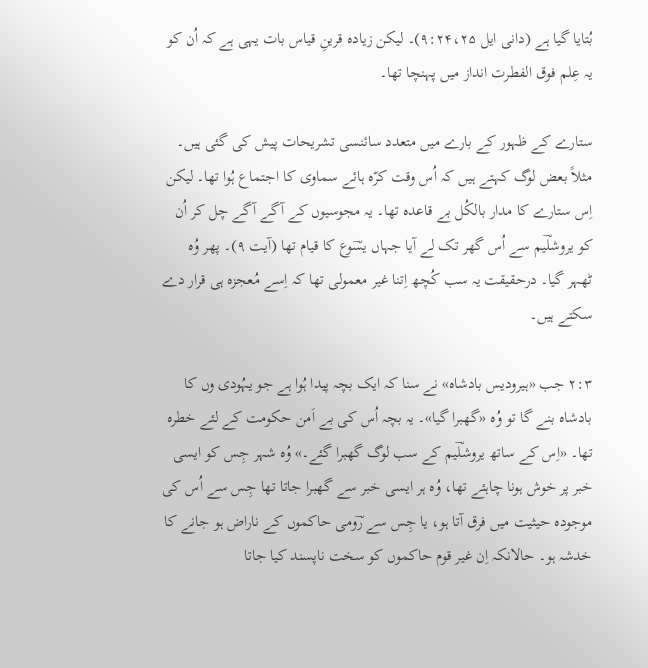بُتایا گیا ہے (دانی ایل ۹:۲۴،۲۵)۔ لیکن زیادہ قرینِ قیاس بات یہی ہے کہ اُن کو یہ عِلم فوق الفطرت انداز میں پہنچا تھا۔

ستارے کے ظہور کے بارے میں متعدد سائنسی تشریحات پیش کی گئی ہیں۔ مثلاً بعض لوگ کہتے ہیں کہ اُس وقت کرّہ ہائے سماوی کا اجتماع ہُوا تھا۔ لیکن اِس ستارے کا مدار بالکُل بے قاعدہ تھا۔ یہ مجوسیوں کے آگے آگے چل کر اُن کو یروشلؔیم سے اُس گھر تک لے آیا جہاں یسؔوع کا قیام تھا (آیت ۹)۔ پھر وُہ ٹھہر گیا۔ درحقیقت یہ سب کُچھ اِتنا غیر معمولی تھا کہ اِسے مُعجزہ ہی قرار دے سکتے ہیں۔

۲:۳ جب «ہیرودیس بادشاہ» نے سنا کہ ایک بچہ پیدا ہُوا ہے جو یہُودی وں کا بادشاہ بنے گا تو وُہ «گھبرا گیا»۔ یہ بچہ اُس کی بے اَمن حکومت کے لئے خطرہ تھا۔ «اِس کے ساتھ یروشلؔیم کے سب لوگ گھبرا گئے۔» وُہ شہر جِس کو ایسی خبر پر خوش ہونا چاہئے تھا، وُہ ہر ایسی خبر سے گھبرا جاتا تھا جِس سے اُس کی موجودہ حیثیت میں فرق آتا ہو، یا جِس سے رؔومی حاکموں کے ناراض ہو جانے کا خدشہ ہو۔ حالانکہ اِن غیر قوم حاکموں کو سخت ناپسند کیا جاتا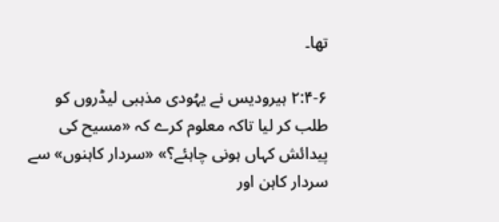تھا۔

۲:۴-۶ ہیرودیس نے یہُودی مذہبی لیڈروں کو طلب کر لیا تاکہ معلوم کرے کہ «مسیح کی پیدائش کہاں ہونی چاہئے؟» «سردار کاہنوں» سے سردار کاہن اور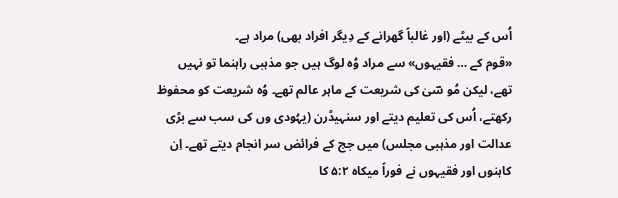اُس کے بیٹے (اور غالباً گھرانے کے دِیگر افراد بھی) مراد ہے۔
«قوم کے … فقیہوں» سے مراد وُہ لوگ ہیں جو مذہبی راہنما تو نہیں تھے، لیکن مُو سؔیٰ کی شریعت کے ماہر عالم تھے۔ وُہ شریعت کو محفوظ رکھتے، اُس کی تعلیم دیتے اور سنہیڈرن (یہُودی وں کی سب سے بڑی عدالت اور مذہبی مجلس) میں جج کے فرائض سر انجام دیتے تھے۔ اِن کاہنوں اور فقیہوں نے فوراً میکاہ ۵:۲ کا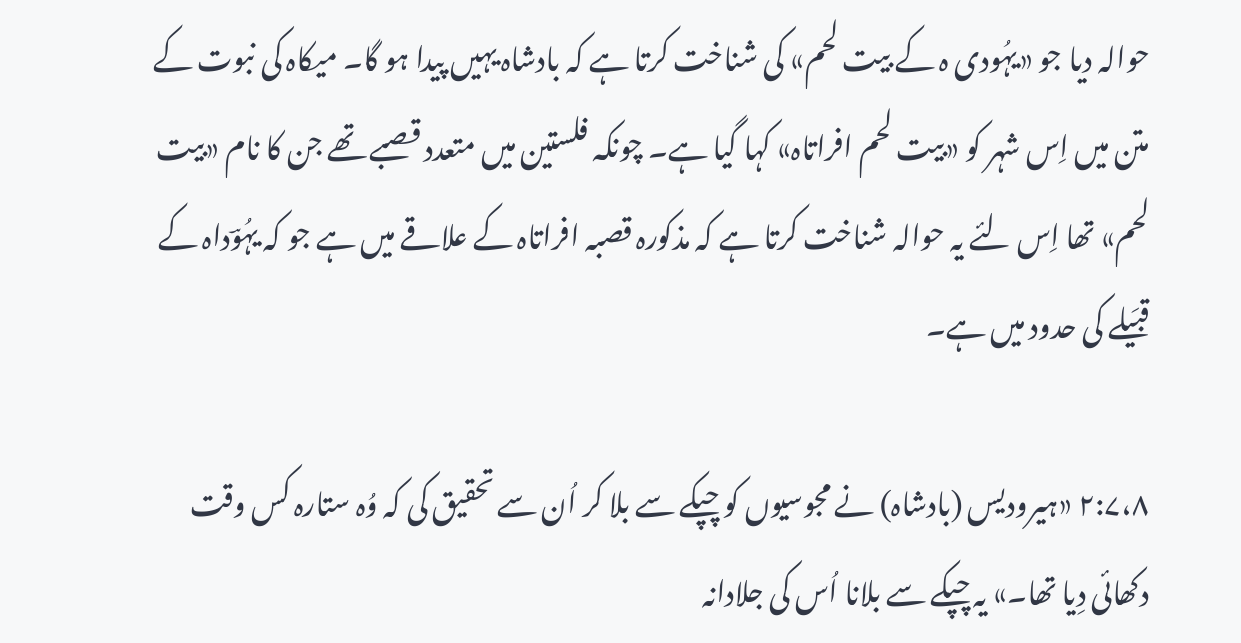حوالہ دیا جو «یہُودی ہ کے بیت لحم» کی شناخت کرتا ہے کہ بادشاہ یہیں پیدا ہو گا۔ میکاہ کی نبوت کے متن میں اِس شہر کو «بیت لحم افراتاہ» کہا گیا ہے۔ چونکہ فلستین میں متعدد قصبے تھے جن کا نام «بیت لحم» تھا اِس لئے یہ حوالہ شناخت کرتا ہے کہ مذکورہ قصبہ افراتاہ کے علاقے میں ہے جو کہ یہُوؔداہ کے قبَیلے کی حدود میں ہے۔

۲:۷،۸ «ہیرودیس (بادشاہ) نے مجوسیوں کو چپکے سے بلا کر اُن سے تحقیق کی کہ وُہ ستارہ کس وقت دکھائی دِیا تھا۔» یہ چپکے سے بلانا اُس کی جلادانہ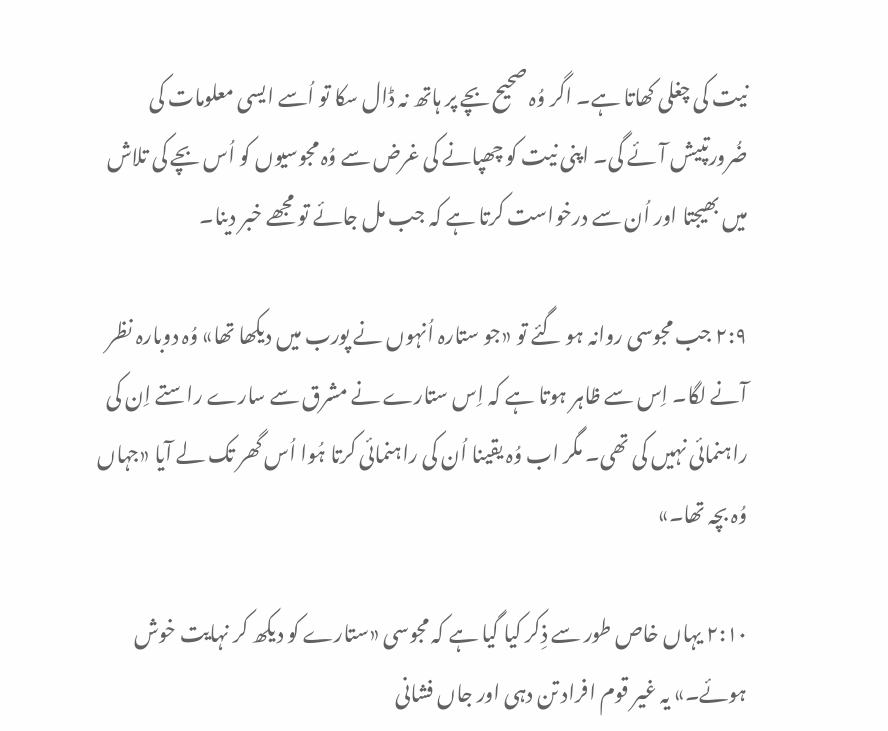نیت کی چغلی کھاتا ہے۔ اگر وُہ صحیح بچے پر ہاتھ نہ ڈال سکا تو اُسے ایسی معلومات کی ضُرورتپیش آئے گی۔ اپنی نیت کو چھپانے کی غرض سے وُہ مجوسیوں کو اُس بچے کی تلاش میں بھیجتا اور اُن سے درخواست کرتا ہے کہ جب مل جائے تو مجھے خبر دینا۔

۲:۹ جب مجوسی روانہ ہو گئے تو «جو ستارہ اُنہوں نے پورب میں دیکھا تھا» وُہ دوبارہ نظر آنے لگا۔ اِس سے ظاہر ہوتا ہے کہ اِس ستارے نے مشرق سے سارے راستے اِن کی راہنمائی نہیں کی تھی۔ مگر اب وُہ یقینا اُن کی راہنمائی کرتا ہُوا اُس گھر تک لے آیا «جہاں وُہ بچہ تھا۔»

۲:۱۰ یہاں خاص طور سے ذِکر کیا گیا ہے کہ مجوسی «ستارے کو دیکھ کر نہایت خوش ہوئے۔» یہ غیر قوم افراد تن دہی اور جاں فشانی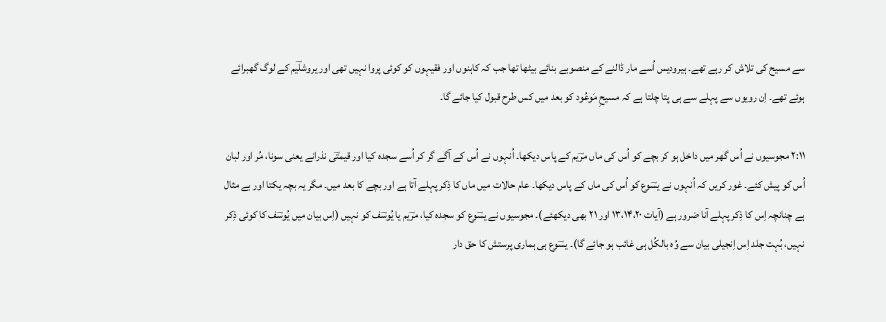سے مسیح کی تلاش کر رہے تھے۔ ہیرودیس اُسے مار ڈالنے کے منصوبے بنائے بیٹھا تھا جب کہ کاہنوں اور فقیہوں کو کوئی پروا نہیں تھی اور یروشلؔیم کے لوگ گھبرائے ہوئے تھے۔ اِن رویوں سے پہلے سے ہی پتا چلتا ہے کہ مسیحِ مَوعُود کو بعد میں کس طرح قبول کیا جائے گا۔

۲:۱۱ مجوسیوں نے اُس گھر میں داخل ہو کر بچے کو اُس کی ماں مرؔیم کے پاس دیکھا۔ اُنہوں نے اُس کے آگے گر کر اُسے سجدہ کیا اور قیمتؔی نذرانے یعنی سونا، مُر اور لبان اُس کو پیش کئے۔ غور کریں کہ اُنہوں نے یسؔوع کو اُس کی ماں کے پاس دیکھا۔ عام حالات میں ماں کا ذِکر پہلے آتا ہے اور بچے کا بعد میں۔ مگر یہ بچہ یکتا اور بے مثال ہے چنانچہ اِس کا ذِکر پہلے آنا ضرور ہے (آیات ۱۳،۱۴،۲۰ اور ۲۱ بھی دیکھئے)۔ مجوسیوں نے یسؔوع کو سجدہ کیا، مرؔیم یا یُوسؔف کو نہیں (اِس بیان میں یُوسؔف کا کوئی ذِکر نہیں، بُہت جلد اِس اِنجیلی بیان سے وُہ بالکُل ہی غائب ہو جائے گا)۔ یسؔوع ہی ہماری پرستش کا حق دار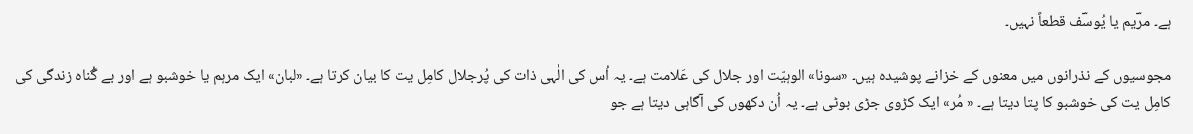ہے۔ مرؔیم یا یُوسؔف قطعاً نہیں۔

مجوسیوں کے نذرانوں میں معنوں کے خزانے پوشیدہ ہیں۔ «سونا» الوہیّت اور جلال کی عَلامت ہے۔ یہ اُس کی الٰہی ذات کی پُرجلال کامِل یت کا بیان کرتا ہے۔ «لبان» ایک مرہم یا خوشبو ہے اور بے گُناہ زندگی کی کامِل یت کی خوشبو کا پتا دیتا ہے۔ « مُر» ایک کڑوی جڑی بوٹی ہے۔ یہ اُن دکھوں کی آگاہی دیتا ہے جو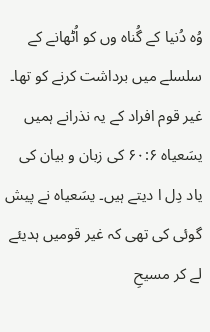وُہ دُنیا کے گُناہ وں کو اُٹھانے کے سلسلے میں برداشت کرنے کو تھا۔ غیر قوم افراد کے یہ نذرانے ہمیں یسَعیاہ ۶۰:۶ کی زبان و بیان کی یاد دِل ا دیتے ہیں۔ یسَعیاہ نے پیش گوئی کی تھی کہ غیر قومیں ہدیئے لے کر مسیحِ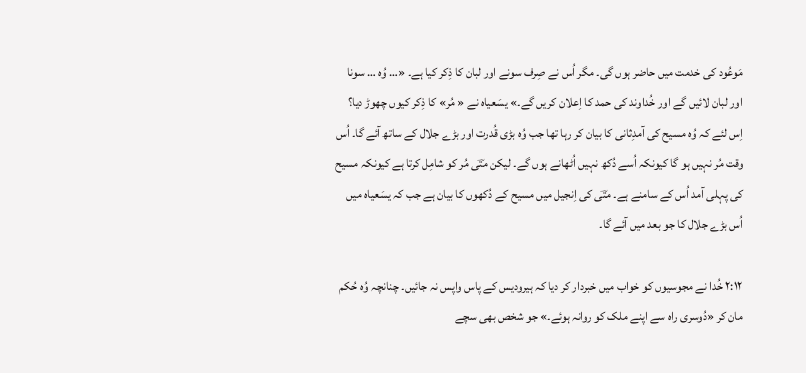مَوعُود کی خدمت میں حاضر ہوں گی۔ مگر اُس نے صِرف سونے اور لبان کا ذِکر کیا ہے۔ «… وُہ … سونا اور لبان لائیں گے اور خُداوند کی حمد کا اِعلان کریں گے۔» یسَعیاہ نے « مُر» کا ذِکر کیوں چھوڑ دیا؟ اِس لئے کہ وُہ مسیح کی آمدِثانی کا بیان کر رہا تھا جب وُہ بڑی قُدرت اور بڑے جلال کے ساتھ آئے گا۔ اُس وقت مُر نہیں ہو گا کیونکہ اُسے دُکھ نہیں اُٹھانے ہوں گے۔ لیکن متؔی مُر کو شامِل کرتا ہے کیونکہ مسیح کی پہلی آمد اُس کے سامنے ہے۔ متؔی کی اِنجیل میں مسیح کے دُکھوں کا بیان ہے جب کہ یسَعیاہ میں اُس بڑے جلال کا جو بعد میں آئے گا۔

۲:۱۲ خُدا نے مجوسیوں کو خواب میں خبردار کر دیا کہ ہیرودیس کے پاس واپس نہ جائیں۔ چنانچہ وُہ حُکم مان کر «دُوسری راہ سے اپنے ملک کو روانہ ہوئے۔» جو شخص بھی سچے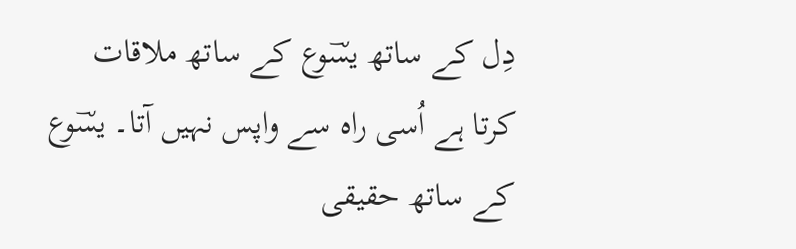دِل کے ساتھ یسؔوع کے ساتھ ملاقات کرتا ہے اُسی راہ سے واپس نہیں آتا۔ یسؔوع کے ساتھ حقیقی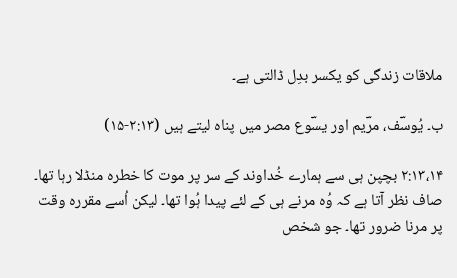ملاقات زندگی کو یکسر بدِل ڈالتی ہے۔

ب۔ یُوسؔف، مرؔیم اور یسؔوع مصر میں پناہ لیتے ہیں (۲:۱۳-۱۵)

۲:۱۳،۱۴ بچپن ہی سے ہمارے خُداوند کے سر پر موت کا خطرہ منڈلا رہا تھا۔ صاف نظر آتا ہے کہ وُہ مرنے ہی کے لئے پیدا ہُوا تھا۔ لیکن اُسے مقررہ وقت پر مرنا ضرور تھا۔ جو شخص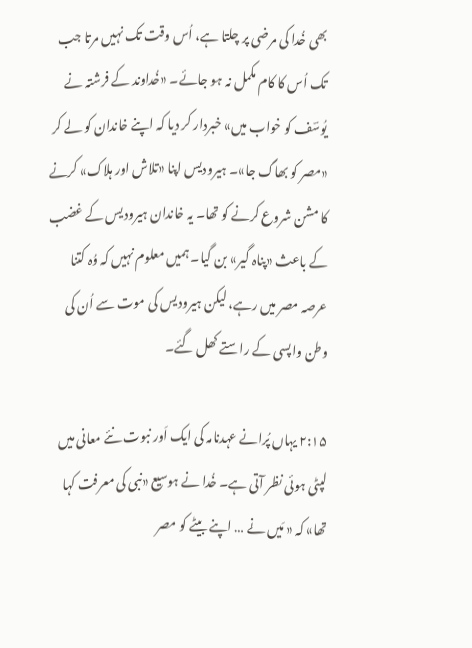بھی خُدا کی مرضی پر چلتا ہے، اُس وقت تک نہیں مرتا جب تک اُس کا کام مکمل نہ ہو جائے۔ «خُداوند کے فرشتہ نے یُوسؔف کو خواب میں» خبردار کر دیا کہ اپنے خاندان کو لے کر «مصر کو بھاگ جا»۔ ہیرودیس اپنا «تلاش اور ہلاک» کرنے کا مشن شروع کرنے کو تھا۔ یہ خاندان ہیرودیس کے غضب کے باعث «پناہ گیر» بن گیا۔ ہمیں معلوم نہیں کہ وُہ کتنا عرصہ مصر میں رہے، لیکن ہیرودیس کی موت سے اُن کی وطن واپسی کے راستے کھل گئے۔

۲:۱۵ یہاں پُرانے عہدنامہ کی ایک اَور نبوت نئے معانی میں لپٹی ہوئی نظر آتی ہے۔ خُدا نے ہوسیع «نبی کی معرفت کہا تھا» کہ « مَیں نے … اپنے بیٹے کو مصر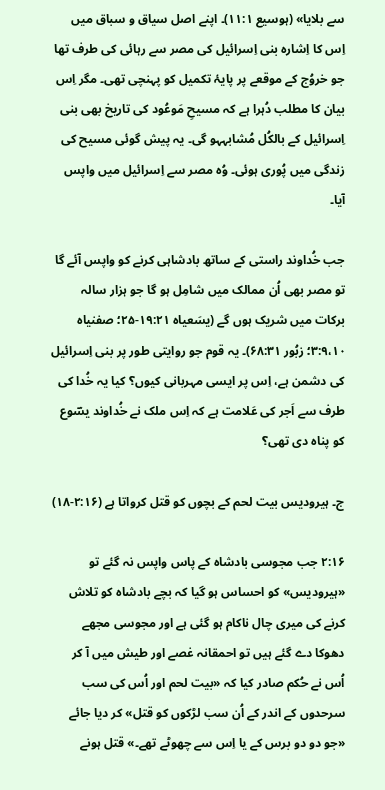سے بلایا» (ہوسیع ۱۱:۱)۔ اپنے اصل سیاق و سباق میں اِس کا اِشارہ بنی اِسرائیل کی مصر سے رہائی کی طرف تھا جو خروُج کے موقعے پر پایۂ تکمیل کو پہنچی تھی۔ مگر اِس بیان کا مطلب دُہرا ہے کہ مسیحِ مَوعُود کی تاریخ بھی بنی اِسرائیل کے بالکُل مُشابہہو گی۔ یہ پیش گوئی مسیح کی زندگی میں پُوری ہوئی۔ وُہ مصر سے اِسرائیل میں واپس آیا۔

جب خُداوند راستی کے ساتھ بادشاہی کرنے کو واپس آئے گا تو مصر بھی اُن ممالک میں شامِل ہو گا جو ہزار سالہ برکات میں شریک ہوں گے (یسَعیاہ ۱۹:۲۱-۲۵؛ صفنیاہ ۳:۹،۱۰؛ زبُور ۶۸:۳۱)۔ یہ قوم جو روایتی طور پر بنی اِسرائیل کی دشمن ہے، اِس پر ایسی مہربانی کیوں؟ کیا یہ خُدا کی طرف سے اَجر کی عَلامت ہے کہ اِس ملک نے خُداوند یسؔوع کو پناہ دی تھی؟

ج۔ ہیرودیس بیت لحم کے بچوں کو قتل کرواتا ہے (۲:۱۶-۱۸)

۲:۱۶ جب مجوسی بادشاہ کے پاس واپس نہ گئے تو «ہیرودیس» کو احساس ہو گیا کہ بچے بادشاہ کو تلاش کرنے کی میری چال ناکام ہو گئی ہے اور مجوسی مجھے دھوکا دے گئے ہیں تو احمقانہ غصے اور طیش میں آ کر اُس نے حُکم صادر کیا کہ «بیت لحم اور اُس کی سب سرحدوں کے اندر کے اُن سب لڑکوں کو قتل» کر دیا جائے «جو دو دو برس کے یا اِس سے چھوٹے تھے۔» قتل ہونے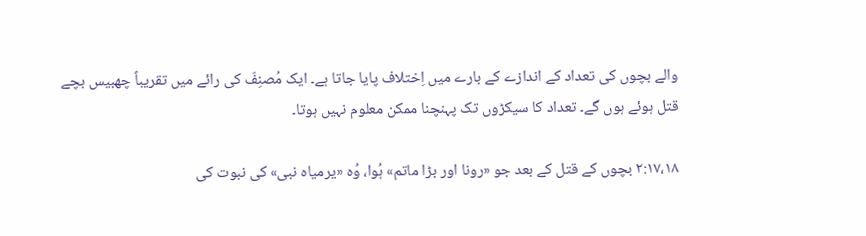والے بچوں کی تعداد کے اندازے کے بارے میں اِختلاف پایا جاتا ہے۔ ایک مُصنِفّ کی رائے میں تقریباً چھبیس بچے قتل ہوئے ہوں گے۔ تعداد کا سیکڑوں تک پہنچنا ممکن معلوم نہیں ہوتا۔

۲:۱۷،۱۸ بچوں کے قتل کے بعد جو «رونا اور بڑا ماتم» ہُوا، وُہ «یرمیاہ نبی» کی نبوت کی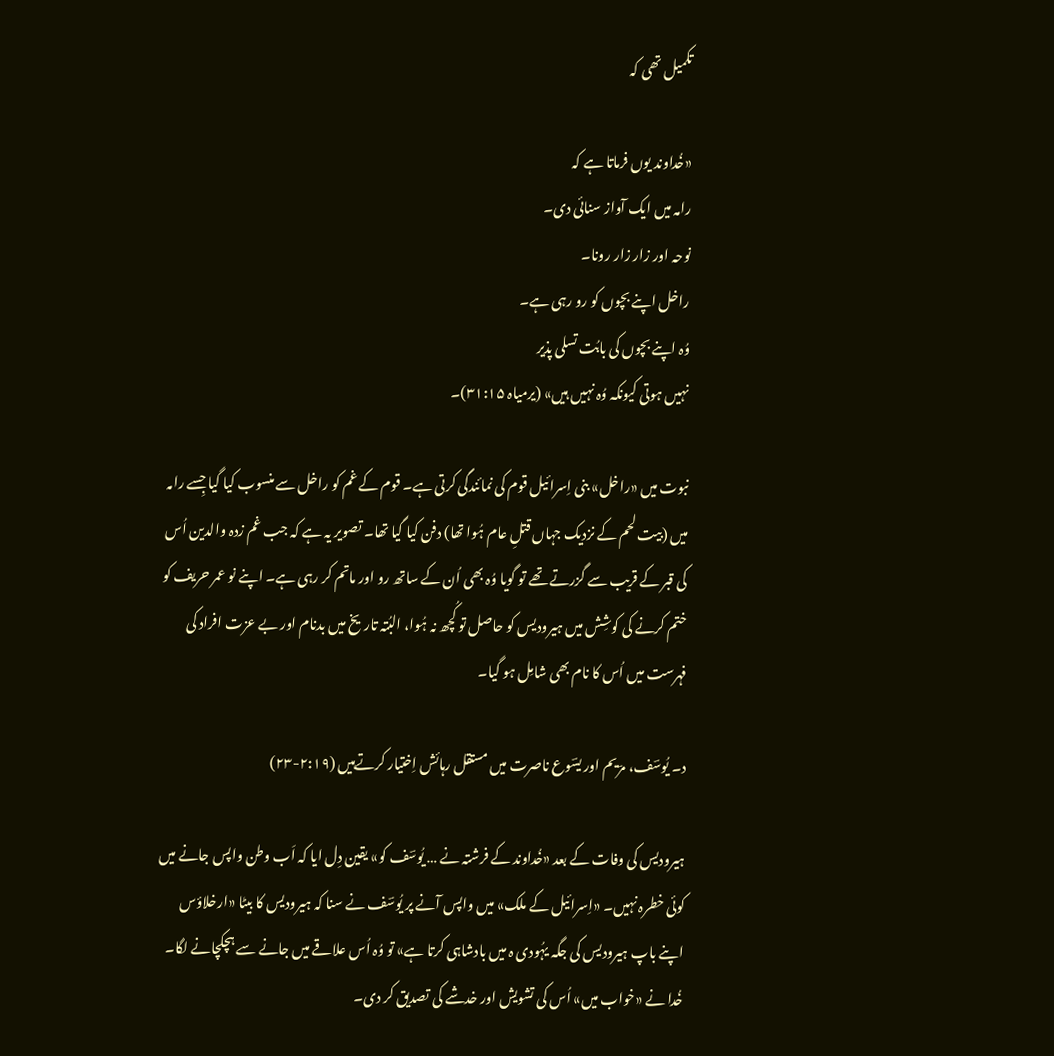تکمیل تھی کہ

«خُداوند یوں فرماتا ہے کہ
رامہ میں ایک آواز سنائی دی۔
نوحہ اور زار زار رونا۔
راخل اپنے بچوں کو رو رہی ہے۔
وُہ اپنے بچوں کی بابُت تسلی پذیر
نہیں ہوتی کیونکہ وُہ نہیں ہیں» (یرمیاہ ۳۱:۱۵)۔

نبوت میں «راخل» بنی اِسرائیل قوم کی نمائندگی کرتی ہے۔ قوم کے غم کو راخل سے منسوب کیا گیا جِسے رامہ میں (بیت لحم کے نزدیک جہاں قتلِ عام ہُوا تھا) دفن کیا گیا تھا۔ تصویر یہ ہے کہ جب غم زدہ والدین اُس کی قبر کے قریب سے گزرتے تھے تو گویا وُہ بھی اُن کے ساتھ رو اور ماتم کر رہی ہے۔ اپنے نو عمر حریف کو ختم کرنے کی کوشِش میں ہیرودیس کو حاصل تو کُچھ نہ ہُوا، البُتہ تاریخ میں بدنام اور بے عزت افراد کی فہرست میں اُس کا نام بھی شامِل ہو گیا۔

د۔ یُوسؔف، مرؔیم اور یسؔوع ناصرت میں مستقل رہائش اِختیار کرتےہیں (۲:۱۹-۲۳)

ہیرودیس کی وفات کے بعد «خُداوند کے فرشتہ نے … یُوسؔف کو» یقین دِل ایا کہ اَب وطن واپس جانے میں کوئی خطرہ نہیں۔ «اِسرائیل کے ملک» میں واپس آنے پر یُوسؔف نے سنا کہ ہیرودیس کا بیٹا «ارخلاؤس اپنے باپ ہیرودیس کی جگہ یہُودی ہ میں بادشاہی کرتا ہے» تو وُہ اُس علاقے میں جانے سے ہچکچانے لگا۔ خُدا نے «خواب میں» اُس کی تشویش اور خدشے کی تصدیق کر دی۔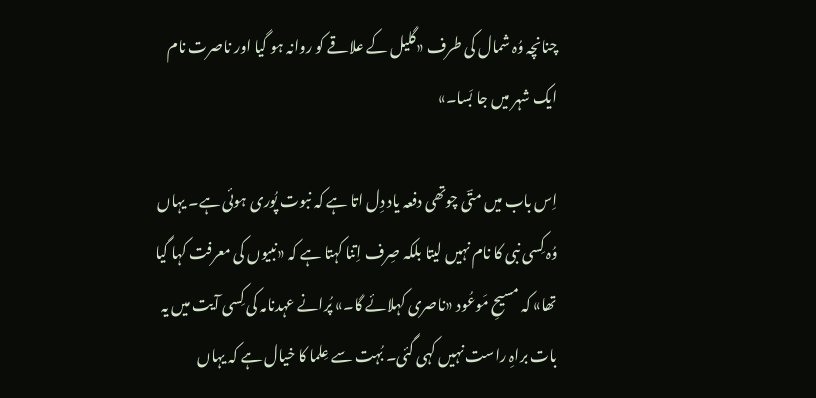چنانچہ وُہ شمال کی طرف «گلیل کے علاقے کو روانہ ہو گیا اور ناصرت نام ایک شہر میں جا بَسا۔»

اِس باب میں متؔی چوتھی دفعہ یاد دِل اتا ہے کہ نبوت پُوری ہوئی ہے۔ یہاں وُہ کِسی نبی کا نام نہیں لیتا بلکہ صِرف اِتنا کہتا ہے کہ «نبیوں کی معرفت کہا گیا تھا» کہ مسیحِ مَوعُود «ناصری کہلائے گا۔» پُرانے عہدنامہ کی کِسی آیت میں یہ بات براہِ راست نہیں کہی گئی۔ بُہت سے عِلما کا خیال ہے کہ یہاں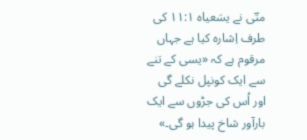متؔی نے یسَعیاہ ۱۱:۱ کی طرف اِشارہ کیا ہے جہاں مرقوم ہے کہ «یسی کے تنے سے ایک کونپل نکلے گی اور اُس کی جڑوں سے ایک بارآور شاخ پیدا ہو گی۔»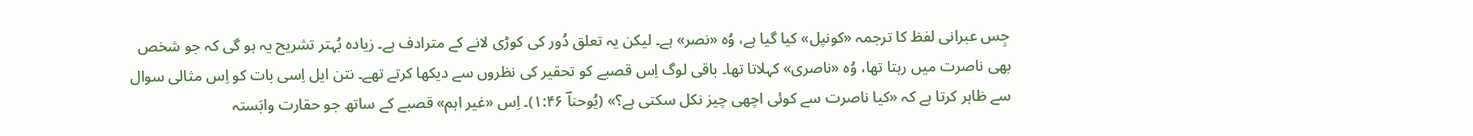جِس عبرانی لفظ کا ترجمہ «کونپل» کیا گیا ہے، وُہ «نصر» ہے۔ لیکن یہ تعلق دُور کی کوڑی لانے کے مترادف ہے۔ زیادہ بُہتر تشریح یہ ہو گی کہ جو شخص بھی ناصرت میں رہتا تھا، وُہ «ناصری» کہلاتا تھا۔ باقی لوگ اِس قصبے کو تحقیر کی نظروں سے دیکھا کرتے تھے۔ نتن ایل اِسی بات کو اِس مثالی سوال سے ظاہر کرتا ہے کہ «کیا ناصرت سے کوئی اچھی چیز نکل سکتی ہے؟» (یُوحناؔ ۱:۴۶)۔ اِس «غیر اہم» قصبے کے ساتھ جو حقارت وابَستہ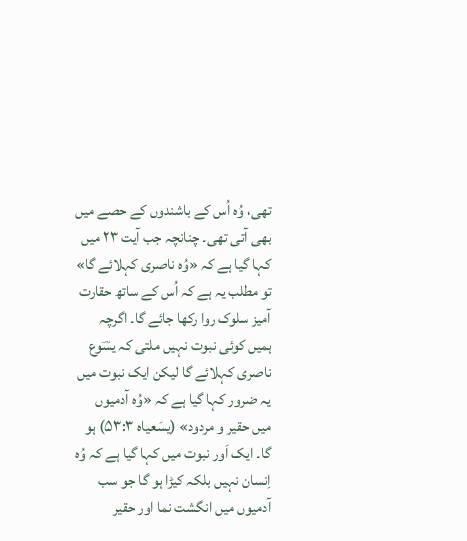تھی، وُہ اُس کے باشندوں کے حصے میں بھی آتی تھی۔ چنانچہ جب آیت ۲۳ میں کہا گیا ہے کہ «وُہ ناصری کہلائے گا» تو مطلب یہ ہے کہ اُس کے ساتھ حقارت آمیز سلوک روا رکھا جائے گا۔ اگرچہ ہمیں کوئی نبوت نہیں ملتی کہ یسؔوع ناصری کہلائے گا لیکن ایک نبوت میں یہ ضرور کہا گیا ہے کہ «وُہ آدمیوں میں حقیر و مردود» (یسَعیاہ ۵۳:۳) ہو گا۔ ایک اَور نبوت میں کہا گیا ہے کہ وُہ اِنسان نہیں بلکہ کیڑا ہو گا جو سب آدمیوں میں انگشت نما اور حقیر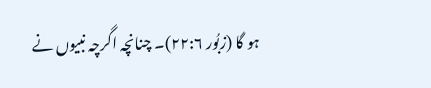ہو گا (زبُور ۲۲:۶)۔ چنانچہ اگرچہ نبیوں نے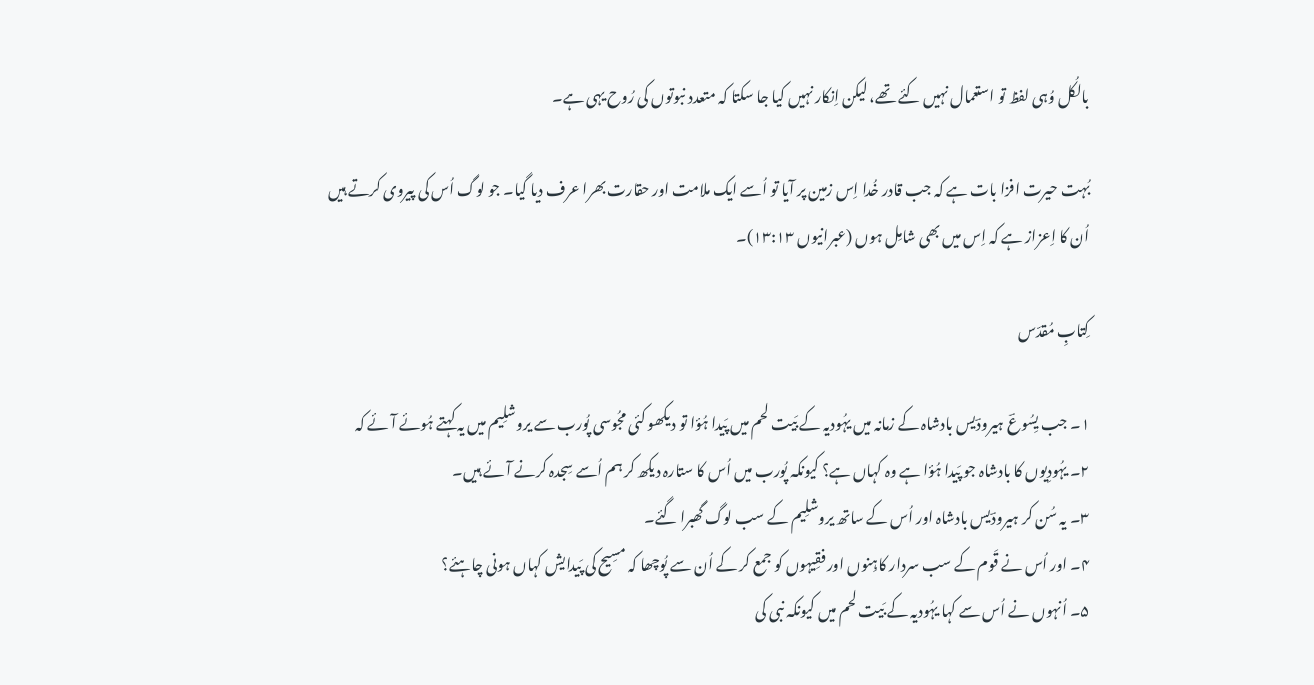بالکُل وُہی لفظ تو استعمال نہیں کئے تھے، لیکن اِنکار نہیں کیا جا سکتا کہ متعدد نبوتوں کی رُوح یہی ہے۔

بُہت حیرت افزا بات ہے کہ جب قادر خُدا اِس زمین پر آیا تو اُسے ایک ملامت اور حقارت بھرا عرف دیا گیا۔ جو لوگ اُس کی پیروی کرتے ہیں اُن کا اِعزاز ہے کہ اِس میں بھی شامِل ہوں (عبرانیوں ۱۳:۱۳)۔

کِتابِ مُقدّس

۱۔ جب یِسُوعؔ ہیرودؔیس بادشاہ کے زمانہ میں یہُودیہ کے بَیت لحم میں پَیدا ہُؤا تو دیکھو کئی مجُوسی پُورب سے یروشلِیم میں یہ کہتے ہُوئے آئے کہ
۲۔ یہُودِیوں کا بادشاہ جو پَیدا ہُؤا ہے وہ کہاں ہے؟ کیونکہ پُورب میں اُس کا ستارہ دیکھ کر ہم اُسے سِجدہ کرنے آئے ہیں۔
۳۔ یہ سُن کر ہیرودؔیس بادشاہ اور اُس کے ساتھ یروشلِیم کے سب لوگ گھبرا گئے۔
۴۔ اور اُس نے قَوم کے سب سردار کاہِنوں اور فقِیہوں کو جمع کر کے اُن سے پُوچھا کہ مسِیح کی پَیدایش کہاں ہونی چاہئے؟
۵۔ اُنہوں نے اُس سے کہا یہُودیہ کے بَیت لحم میں کیونکہ نبی کی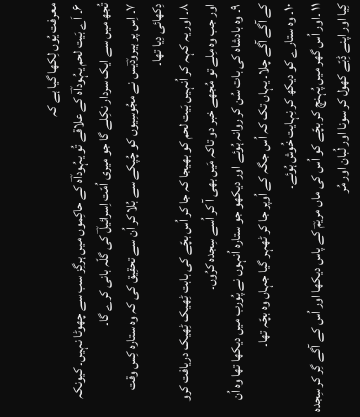معرفت یُوں لِکھا گیا ہے کہ
۶۔ اَے بَیت لحم یہُوداؔہ کے علاقے تُو یہُوداؔہ کے حاکِموں میں ہرگِز سب سے چھوٹا نہیں۔ کیونکہ تُجھ میں سے ایک سردار نکِلے گا جو میری اُمّت اِسرائیلؔ کی گلّہ بانی کرے گا۔
۷۔ اِس پر ہیرودؔیس نے مجُوسِیوں کو چُپکے سے بُلا کر اُن سے تحقِیق کی کہ وہ ستارہ کِس وقت دِکھائی دِیا تھا۔
۸۔ اور یہ کہہ کر اُنہیں بَیت لحم کو بھیجا کہ جا کر اُس بچّے کی بابت ٹِھیک ٹِھیک دریافت کرو اور جب وہ مِلے تو مُجھے خبر دو تاکہ مَیں بھی آ کر اُسے سِجدہ کرُوں۔
۹۔ وہ بادشاہ کی بات سُن کر روانہ ہُوئے اور دیکھو جو ستارہ اُنہوں نے پُورب میں دیکھا تھا وہ اُن کے آگے آگے چلا۔ یہاں تک کہ اُس جگہ کے اُوپر جا کر ٹھہر گیا جہاں وہ بچّہ تھا۔
۱۰۔ وہ ستارے کو دیکھ کر نِہایت خُوش ہُوئے۔
۱۱ ۔اور اُس گھر میں پُہنچ کر بچّے کو اُس کی ماں مریمؔ کے پاس دیکھا اور اُس کے آگے گِر کر سِجدہ کِیا اور اپنے ڈِبّے کھول کر سونا اور لُبان اور مُر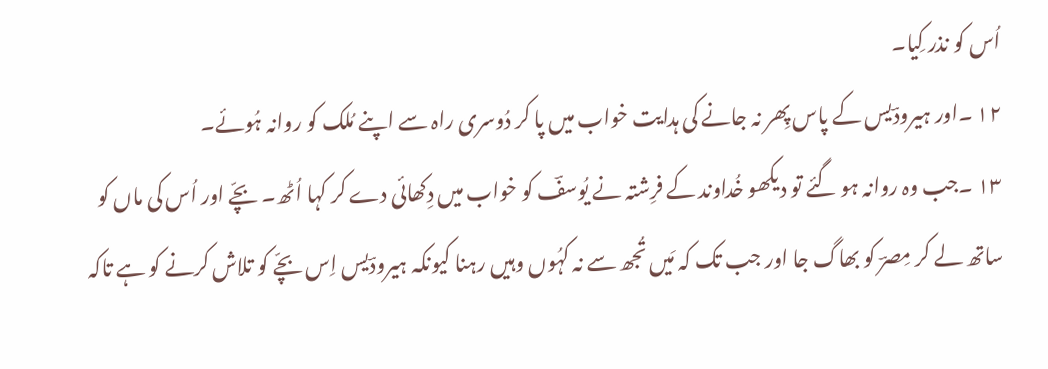اُس کو نذر کِیا۔
۱۲ ۔اور ہیرودؔیس کے پاس پِھر نہ جانے کی ہدایت خواب میں پا کر دُوسری راہ سے اپنے مُلک کو روانہ ہُوئے۔
۱۳ ۔جب وہ روانہ ہو گئے تو دیکھو خُداوند کے فرِشتہ نے یُوسفؔ کو خواب میں دِکھائی دے کر کہا اُٹھ۔ بچّے اور اُس کی ماں کو ساتھ لے کر مِصرؔ کو بھاگ جا اور جب تک کہ مَیں تُجھ سے نہ کہُوں وہیں رہنا کیونکہ ہیرودؔیس اِس بچّے کو تلاش کرنے کو ہے تاکہ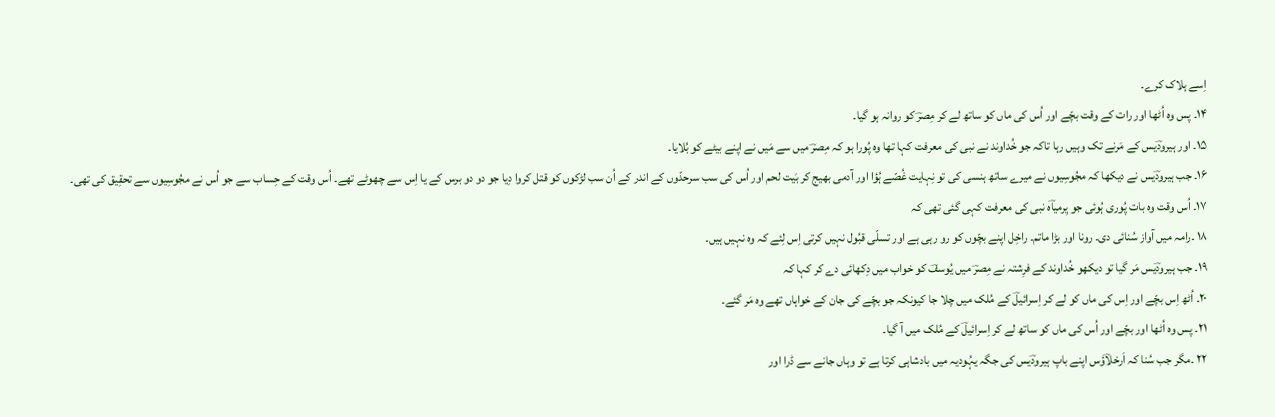اِسے ہلاک کرے۔
۱۴۔ پس وہ اُٹھا اور رات کے وقت بچّے اور اُس کی ماں کو ساتھ لے کر مِصرؔ کو روانہ ہو گیا۔
۱۵۔ اور ہیرودؔیس کے مَرنے تک وہیں رہا تاکہ جو خُداوند نے نبی کی معرفت کہا تھا وہ پُورا ہو کہ مِصرؔ میں سے مَیں نے اپنے بیٹے کو بُلایا۔
۱۶۔ جب ہیرودؔیس نے دیکھا کہ مجُوسِیوں نے میرے ساتھ ہنسی کی تو نِہایت غُصّے ہُؤا اور آدمی بھیج کر بَیت لحم اور اُس کی سب سرحدّوں کے اندر کے اُن سب لڑکوں کو قتل کروا دِیا جو دو دو برس کے یا اِس سے چھوٹے تھے۔ اُس وقت کے حِساب سے جو اُس نے مجُوسِیوں سے تحقِیق کی تھی۔
۱۷۔ اُس وقت وہ بات پُوری ہُوئی جو یِرمیاؔہ نبی کی معرفت کہی گئی تھی کہ
۱۸ ۔رامہ میں آواز سُنائی دی۔ رونا اور بڑا ماتم۔ راخِل اپنے بچّوں کو رو رہی ہے اور تسلّی قبُول نہیں کرتی اِس لِئے کہ وہ نہیں ہیں۔
۱۹۔ جب ہیرودؔیس مَر گیا تو دیکھو خُداوند کے فرِشتہ نے مِصرؔ میں یُوسفؔ کو خواب میں دِکھائی دے کر کہا کہ
۲۰۔ اُٹھ اِس بچّے اور اِس کی ماں کو لے کر اِسرائیلؔ کے مُلک میں چلا جا کیونکہ جو بچّے کی جان کے خواہاں تھے وہ مَر گئے۔
۲۱۔ پس وہ اُٹھا اور بچّے اور اُس کی ماں کو ساتھ لے کر اِسرائیلؔ کے مُلک میں آ گیا۔
۲۲ ۔مگر جب سُنا کہ اَرخلاؔؤس اپنے باپ ہیرودؔیس کی جگہ یہُودیہ میں بادشاہی کرتا ہے تو وہاں جانے سے ڈرا اور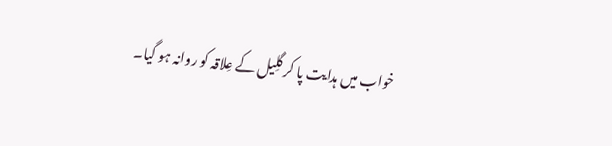خواب میں ہدایت پا کر گلِیل کے عِلاقہ کو روانہ ہو گیا۔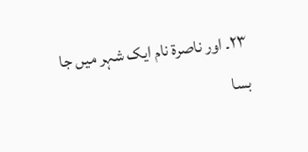۲۳۔ اور ناصرۃ نام ایک شہر میں جا بسا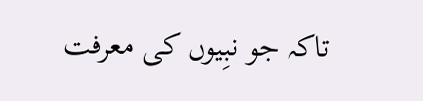تاکہ جو نبِیوں کی معرفت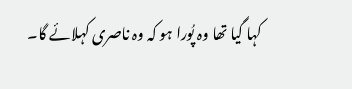کہا گیا تھا وہ پُورا ہو کہ وہ ناصری کہلائے گا۔